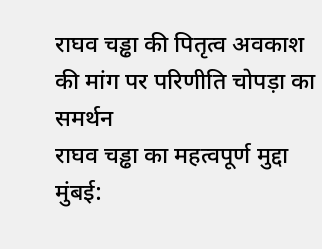राघव चड्ढा की पितृत्व अवकाश की मांग पर परिणीति चोपड़ा का समर्थन
राघव चड्ढा का महत्वपूर्ण मुद्दा
मुंबई: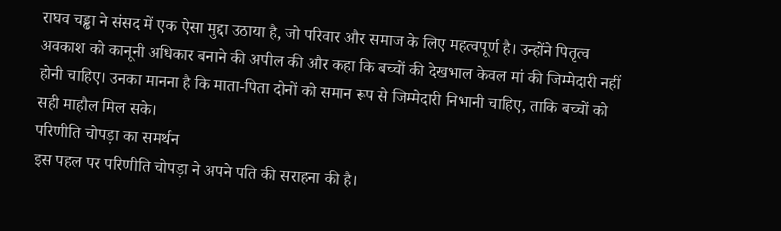राघव चड्ढा ने संसद में एक ऐसा मुद्दा उठाया है, जो परिवार और समाज के लिए महत्वपूर्ण है। उन्होंने पितृत्व अवकाश को कानूनी अधिकार बनाने की अपील की और कहा कि बच्चों की देखभाल केवल मां की जिम्मेदारी नहीं होनी चाहिए। उनका मानना है कि माता-पिता दोनों को समान रूप से जिम्मेदारी निभानी चाहिए, ताकि बच्चों को सही माहौल मिल सके।
परिणीति चोपड़ा का समर्थन
इस पहल पर परिणीति चोपड़ा ने अपने पति की सराहना की है।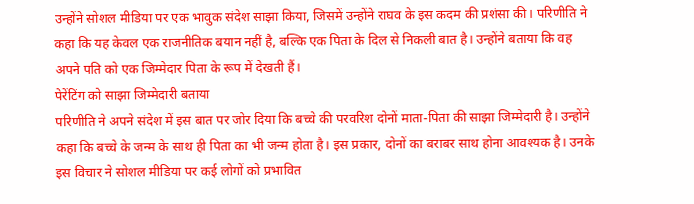उन्होंने सोशल मीडिया पर एक भावुक संदेश साझा किया, जिसमें उन्होंने राघव के इस कदम की प्रशंसा की। परिणीति ने कहा कि यह केवल एक राजनीतिक बयान नहीं है, बल्कि एक पिता के दिल से निकली बात है। उन्होंने बताया कि वह अपने पति को एक जिम्मेदार पिता के रूप में देखती हैं।
पेरेंटिंग को साझा जिम्मेदारी बताया
परिणीति ने अपने संदेश में इस बात पर जोर दिया कि बच्चे की परवरिश दोनों माता-पिता की साझा जिम्मेदारी है। उन्होंने कहा कि बच्चे के जन्म के साथ ही पिता का भी जन्म होता है। इस प्रकार, दोनों का बराबर साथ होना आवश्यक है। उनके इस विचार ने सोशल मीडिया पर कई लोगों को प्रभावित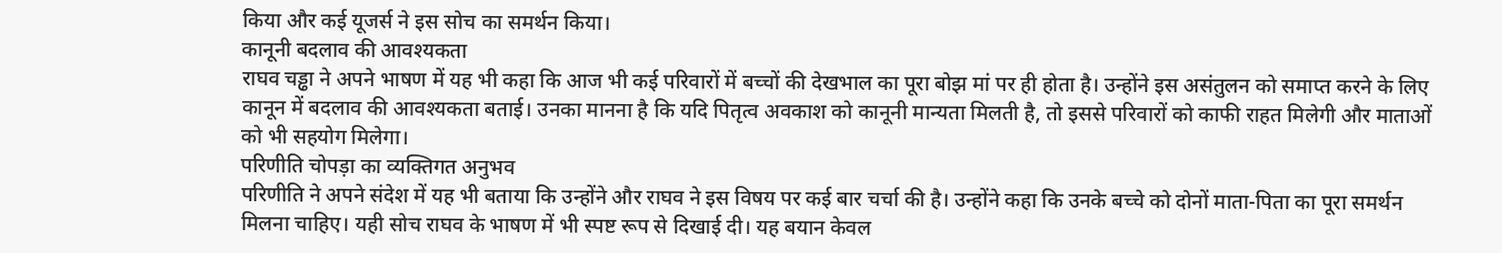किया और कई यूजर्स ने इस सोच का समर्थन किया।
कानूनी बदलाव की आवश्यकता
राघव चड्ढा ने अपने भाषण में यह भी कहा कि आज भी कई परिवारों में बच्चों की देखभाल का पूरा बोझ मां पर ही होता है। उन्होंने इस असंतुलन को समाप्त करने के लिए कानून में बदलाव की आवश्यकता बताई। उनका मानना है कि यदि पितृत्व अवकाश को कानूनी मान्यता मिलती है, तो इससे परिवारों को काफी राहत मिलेगी और माताओं को भी सहयोग मिलेगा।
परिणीति चोपड़ा का व्यक्तिगत अनुभव
परिणीति ने अपने संदेश में यह भी बताया कि उन्होंने और राघव ने इस विषय पर कई बार चर्चा की है। उन्होंने कहा कि उनके बच्चे को दोनों माता-पिता का पूरा समर्थन मिलना चाहिए। यही सोच राघव के भाषण में भी स्पष्ट रूप से दिखाई दी। यह बयान केवल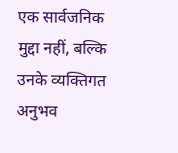एक सार्वजनिक मुद्दा नहीं, बल्कि उनके व्यक्तिगत अनुभव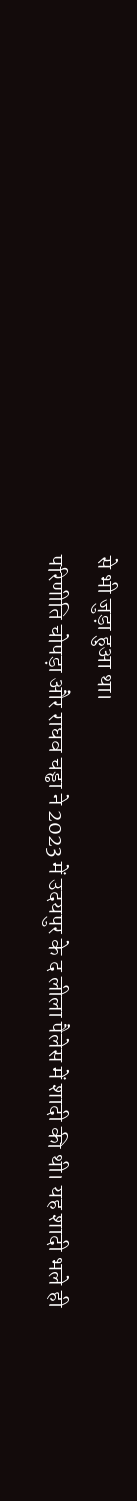से भी जुड़ा हुआ था।
परिणीति चोपड़ा और राघव चड्ढा ने 2023 में उदयपुर के द लीला पैलेस में शादी की थी। यह शादी भले ही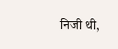निजी थी,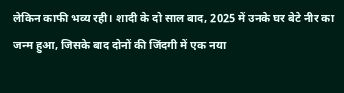लेकिन काफी भव्य रही। शादी के दो साल बाद, 2025 में उनके घर बेटे नीर का जन्म हुआ, जिसके बाद दोनों की जिंदगी में एक नया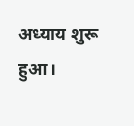अध्याय शुरू हुआ।